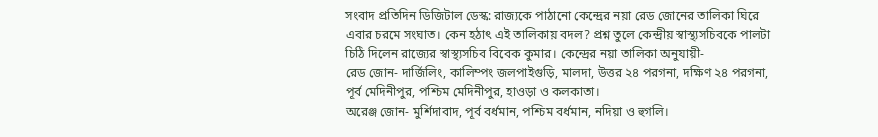সংবাদ প্রতিদিন ডিজিটাল ডেস্ক: রাজ্যকে পাঠানো কেন্দ্রের নয়া রেড জোনের তালিকা ঘিরে এবার চরমে সংঘাত। কেন হঠাৎ এই তালিকায় বদল? প্রশ্ন তুলে কেন্দ্রীয় স্বাস্থ্যসচিবকে পালটা চিঠি দিলেন রাজ্যের স্বাস্থ্যসচিব বিবেক কুমার। কেন্দ্রের নয়া তালিকা অনুযায়ী-
রেড জোন- দার্জিলিং, কালিম্পং জলপাইগুড়ি, মালদা, উত্তর ২৪ পরগনা, দক্ষিণ ২৪ পরগনা, পূর্ব মেদিনীপুর, পশ্চিম মেদিনীপুর, হাওড়া ও কলকাতা।
অরেঞ্জ জোন- মুর্শিদাবাদ, পূর্ব বর্ধমান, পশ্চিম বর্ধমান, নদিয়া ও হুগলি।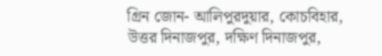গ্রিন জোন- আলিপুরদুয়ার, কোচবিহার, উত্তর দিনাজপুর, দক্ষিণ দিনাজপুর,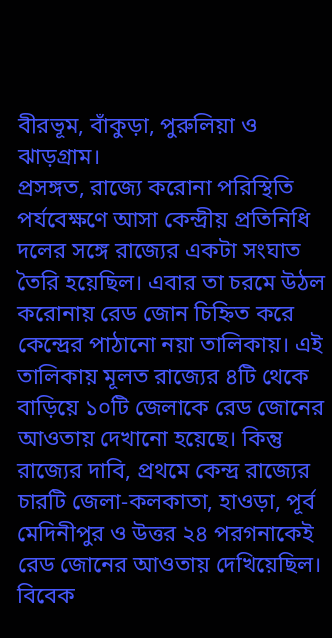বীরভূম, বাঁকুড়া, পুরুলিয়া ও ঝাড়গ্রাম।
প্রসঙ্গত, রাজ্যে করোনা পরিস্থিতি পর্যবেক্ষণে আসা কেন্দ্রীয় প্রতিনিধি দলের সঙ্গে রাজ্যের একটা সংঘাত তৈরি হয়েছিল। এবার তা চরমে উঠল করোনায় রেড জোন চিহ্নিত করে কেন্দ্রের পাঠানো নয়া তালিকায়। এই তালিকায় মূলত রাজ্যের ৪টি থেকে বাড়িয়ে ১০টি জেলাকে রেড জোনের আওতায় দেখানো হয়েছে। কিন্তু রাজ্যের দাবি, প্রথমে কেন্দ্র রাজ্যের চারটি জেলা-কলকাতা, হাওড়া, পূর্ব মেদিনীপুর ও উত্তর ২৪ পরগনাকেই রেড জোনের আওতায় দেখিয়েছিল। বিবেক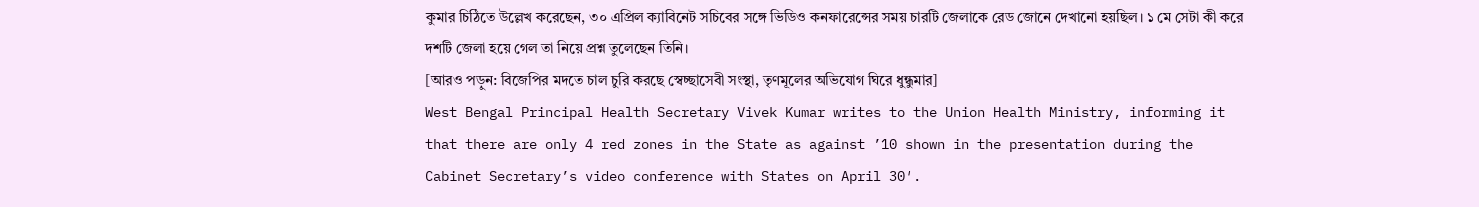কুমার চিঠিতে উল্লেখ করেছেন, ৩০ এপ্রিল ক্যাবিনেট সচিবের সঙ্গে ভিডিও কনফারেন্সের সময় চারটি জেলাকে রেড জোনে দেখানো হয়ছিল। ১ মে সেটা কী করে দশটি জেলা হয়ে গেল তা নিয়ে প্রশ্ন তুলেছেন তিনি।
[আরও পড়ুন: বিজেপির মদতে চাল চুরি করছে স্বেচ্ছাসেবী সংস্থা, তৃণমূলের অভিযোগ ঘিরে ধুন্ধুমার]
West Bengal Principal Health Secretary Vivek Kumar writes to the Union Health Ministry, informing it that there are only 4 red zones in the State as against ’10 shown in the presentation during the Cabinet Secretary’s video conference with States on April 30′.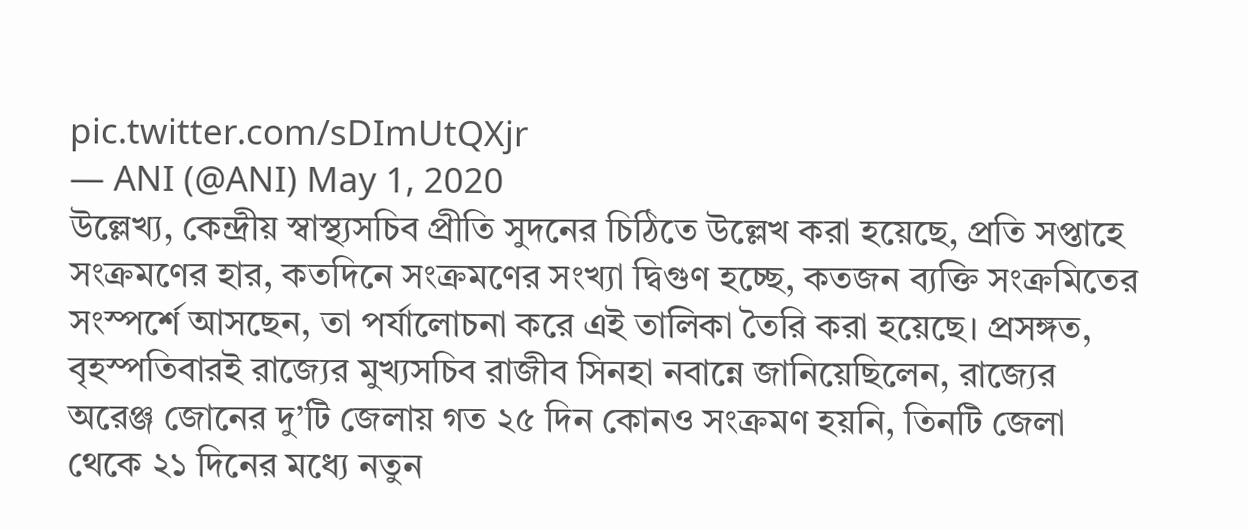pic.twitter.com/sDImUtQXjr
— ANI (@ANI) May 1, 2020
উল্লেখ্য, কেন্দ্রীয় স্বাস্থ্যসচিব প্রীতি সুদনের চিঠিতে উল্লেখ করা হয়েছে, প্রতি সপ্তাহে সংক্রমণের হার, কতদিনে সংক্রমণের সংখ্যা দ্বিগুণ হচ্ছে, কতজন ব্যক্তি সংক্রমিতের সংস্পর্শে আসছেন, তা পর্যালোচনা করে এই তালিকা তৈরি করা হয়েছে। প্রসঙ্গত, বৃহস্পতিবারই রাজ্যের মুখ্যসচিব রাজীব সিনহা নবান্নে জানিয়েছিলেন, রাজ্যের অরেঞ্জ জোনের দু’টি জেলায় গত ২৫ দিন কোনও সংক্রমণ হয়নি, তিনটি জেলা থেকে ২১ দিনের মধ্যে নতুন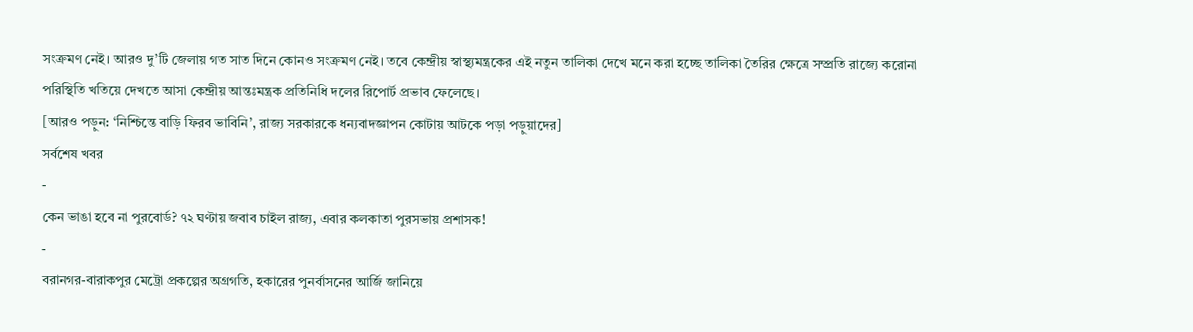সংক্রমণ নেই। আরও দু’টি জেলায় গত সাত দিনে কোনও সংক্রমণ নেই। তবে কেন্দ্রীয় স্বাস্থ্যমন্ত্রকের এই নতুন তালিকা দেখে মনে করা হচ্ছে তালিকা তৈরির ক্ষেত্রে সম্প্রতি রাজ্যে করোনা পরিস্থিতি খতিয়ে দেখতে আসা কেন্দ্রীয় আন্তঃমন্ত্রক প্রতিনিধি দলের রিপোর্ট প্রভাব ফেলেছে।
[আরও পড়ুন: ‘নিশ্চিন্তে বাড়ি ফিরব ভাবিনি’, রাজ্য সরকারকে ধন্যবাদজ্ঞাপন কোটায় আটকে পড়া পড়ুয়াদের]
সর্বশেষ খবর
-
কেন ভাঙা হবে না পুরবোর্ড? ৭২ ঘণ্টায় জবাব চাইল রাজ্য, এবার কলকাতা পুরসভায় প্রশাসক!
-
বরানগর-বারাকপুর মেট্রো প্রকল্পের অগ্রগতি, হকারের পুনর্বাসনের আর্জি জানিয়ে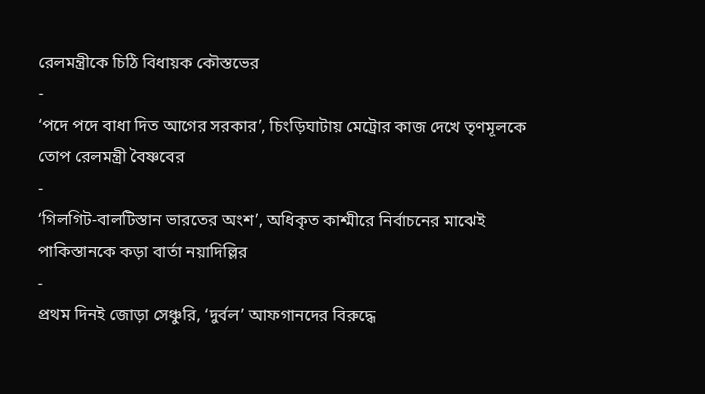রেলমন্ত্রীকে চিঠি বিধায়ক কৌস্তভের
-
‘পদে পদে বাধা দিত আগের সরকার’, চিংড়িঘাটায় মেট্রোর কাজ দেখে তৃণমূলকে তোপ রেলমন্ত্রী বৈষ্ণবের
-
‘গিলগিট-বালটিস্তান ভারতের অংশ’, অধিকৃত কাশ্মীরে নির্বাচনের মাঝেই পাকিস্তানকে কড়া বার্তা নয়াদিল্লির
-
প্রথম দিনই জোড়া সেঞ্চুরি, ‘দুর্বল’ আফগানদের বিরুদ্ধে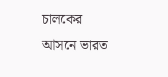চালকের আসনে ভারত